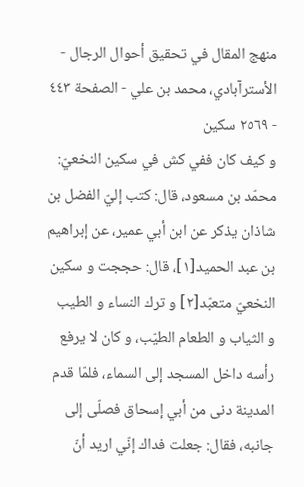منهج المقال في تحقيق أحوال الرجال - الأسترآبادي، محمد بن علي - الصفحة ٤٤٣ - ٢٥٦٩ سكين
و كيف كان ففي كش في سكين النخعيّ: محمّد بن مسعود، قال: كتب إليّ الفضل بن شاذان يذكر عن ابن أبي عمير، عن إبراهيم بن عبد الحميد[١]، قال: حججت و سكين النخعيّ متعبّد[٢] و ترك النساء و الطيب و الثياب و الطعام الطيّب، و كان لا يرفع رأسه داخل المسجد إلى السماء، فلمّا قدم المدينة دنى من أبي إسحاق فصلّى إلى جانبه، فقال: جعلت فداك إنّي اريد أنّ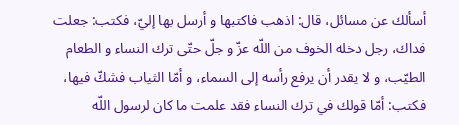أسألك عن مسائل، قال: اذهب فاكتبها و أرسل بها إليّ، فكتب: جعلت فداك، رجل دخله الخوف من اللّه عزّ و جلّ حتّى ترك النساء و الطعام الطيّب، و لا يقدر أن يرفع رأسه إلى السماء، و أمّا الثياب فشكّ فيها، فكتب: أمّا قولك في ترك النساء فقد علمت ما كان لرسول اللّه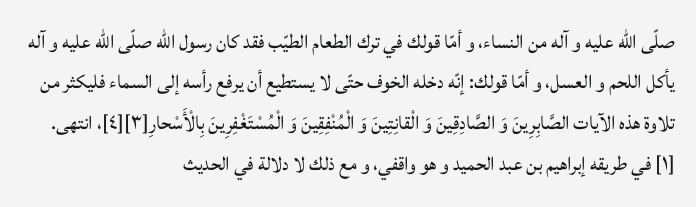صلّى اللّه عليه و آله من النساء، و أمّا قولك في ترك الطعام الطيّب فقد كان رسول اللّه صلّى اللّه عليه و آله يأكل اللحم و العسل، و أمّا قولك: إنّه دخله الخوف حتّى لا يستطيع أن يرفع رأسه إلى السماء فليكثر من تلاوة هذه الآيات الصَّابِرِينَ وَ الصَّادِقِينَ وَ الْقانِتِينَ وَ الْمُنْفِقِينَ وَ الْمُسْتَغْفِرِينَ بِالْأَسْحارِ[٣][٤]، انتهى.
[١] في طريقه إبراهيم بن عبد الحميد و هو واقفي، و مع ذلك لا دلالة في الحديث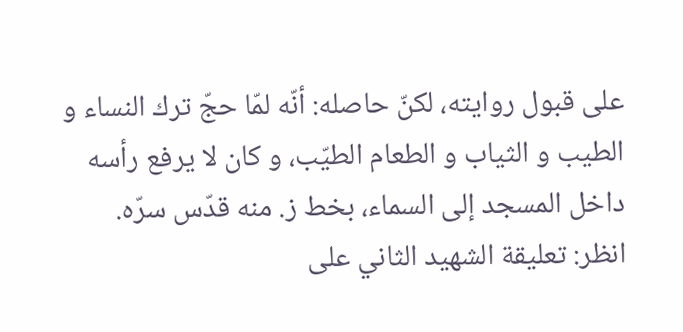على قبول روايته، لكنّ حاصله: أنّه لمّا حجّ ترك النساء و الطيب و الثياب و الطعام الطيّب، و كان لا يرفع رأسه داخل المسجد إلى السماء، بخط ز. منه قدّس سرّه.
انظر: تعليقة الشهيد الثاني على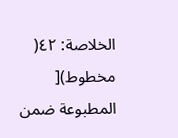الخلاصة: ٤٢( مخطوط)[ المطبوعة ضمن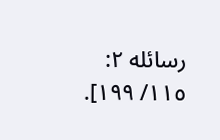رسائله ٢: ١١٥/ ١٩٩].